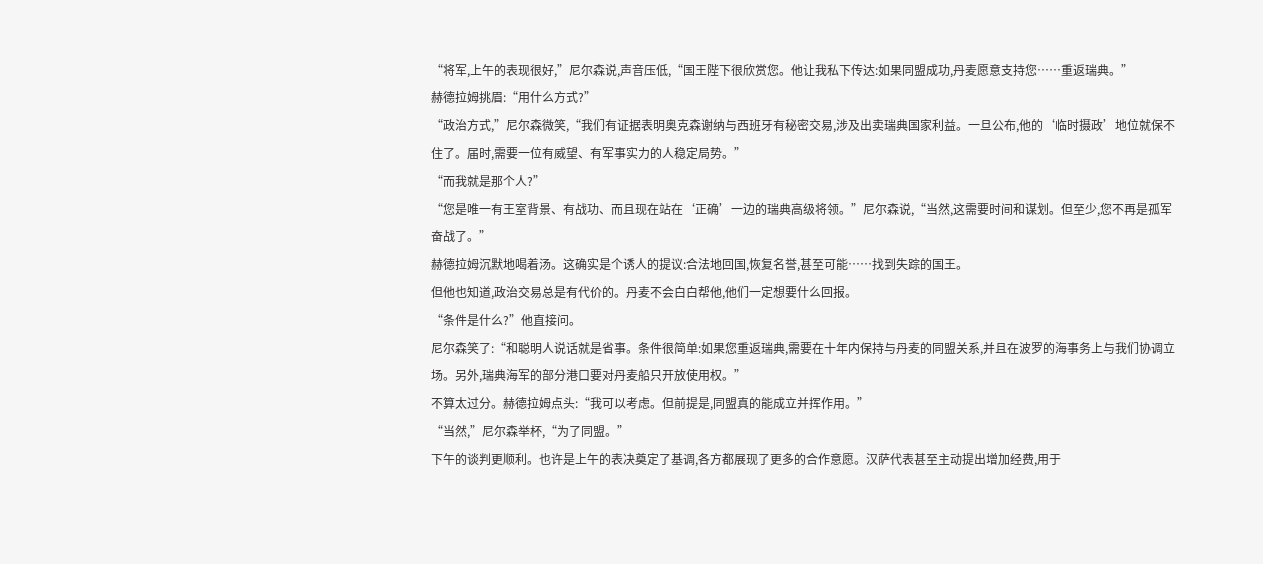“将军,上午的表现很好,”尼尔森说,声音压低,“国王陛下很欣赏您。他让我私下传达:如果同盟成功,丹麦愿意支持您……重返瑞典。”
赫德拉姆挑眉:“用什么方式?”
“政治方式,”尼尔森微笑,“我们有证据表明奥克森谢纳与西班牙有秘密交易,涉及出卖瑞典国家利益。一旦公布,他的‘临时摄政’地位就保不住了。届时,需要一位有威望、有军事实力的人稳定局势。”
“而我就是那个人?”
“您是唯一有王室背景、有战功、而且现在站在‘正确’一边的瑞典高级将领。”尼尔森说,“当然,这需要时间和谋划。但至少,您不再是孤军奋战了。”
赫德拉姆沉默地喝着汤。这确实是个诱人的提议:合法地回国,恢复名誉,甚至可能……找到失踪的国王。
但他也知道,政治交易总是有代价的。丹麦不会白白帮他,他们一定想要什么回报。
“条件是什么?”他直接问。
尼尔森笑了:“和聪明人说话就是省事。条件很简单:如果您重返瑞典,需要在十年内保持与丹麦的同盟关系,并且在波罗的海事务上与我们协调立场。另外,瑞典海军的部分港口要对丹麦船只开放使用权。”
不算太过分。赫德拉姆点头:“我可以考虑。但前提是,同盟真的能成立并挥作用。”
“当然,”尼尔森举杯,“为了同盟。”
下午的谈判更顺利。也许是上午的表决奠定了基调,各方都展现了更多的合作意愿。汉萨代表甚至主动提出增加经费,用于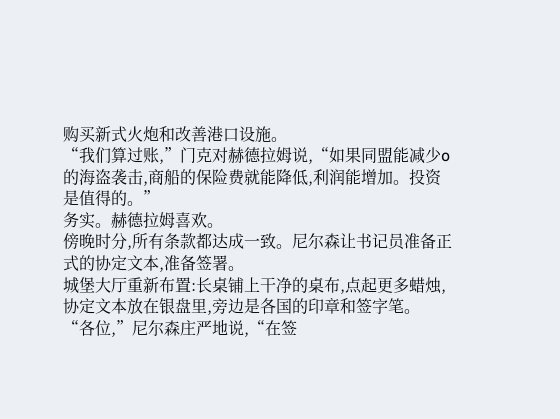购买新式火炮和改善港口设施。
“我们算过账,”门克对赫德拉姆说,“如果同盟能减少o的海盗袭击,商船的保险费就能降低,利润能增加。投资是值得的。”
务实。赫德拉姆喜欢。
傍晚时分,所有条款都达成一致。尼尔森让书记员准备正式的协定文本,准备签署。
城堡大厅重新布置:长桌铺上干净的桌布,点起更多蜡烛,协定文本放在银盘里,旁边是各国的印章和签字笔。
“各位,”尼尔森庄严地说,“在签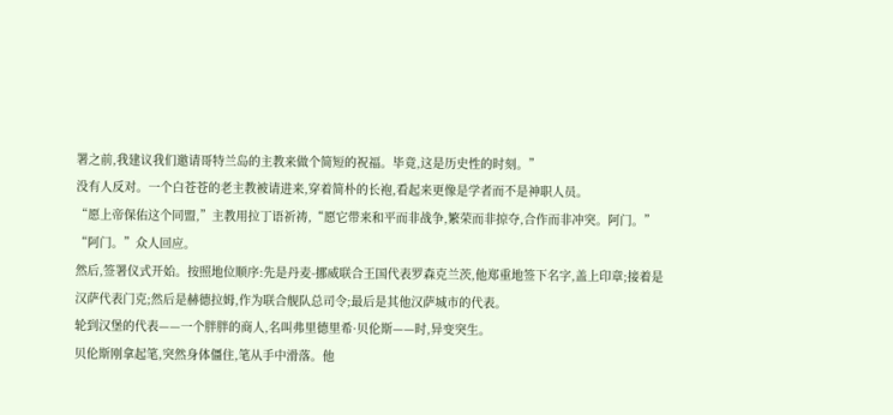署之前,我建议我们邀请哥特兰岛的主教来做个简短的祝福。毕竟,这是历史性的时刻。”
没有人反对。一个白苍苍的老主教被请进来,穿着简朴的长袍,看起来更像是学者而不是神职人员。
“愿上帝保佑这个同盟,”主教用拉丁语祈祷,“愿它带来和平而非战争,繁荣而非掠夺,合作而非冲突。阿门。”
“阿门。”众人回应。
然后,签署仪式开始。按照地位顺序:先是丹麦-挪威联合王国代表罗森克兰茨,他郑重地签下名字,盖上印章;接着是汉萨代表门克;然后是赫德拉姆,作为联合舰队总司令;最后是其他汉萨城市的代表。
轮到汉堡的代表——一个胖胖的商人,名叫弗里德里希·贝伦斯——时,异变突生。
贝伦斯刚拿起笔,突然身体僵住,笔从手中滑落。他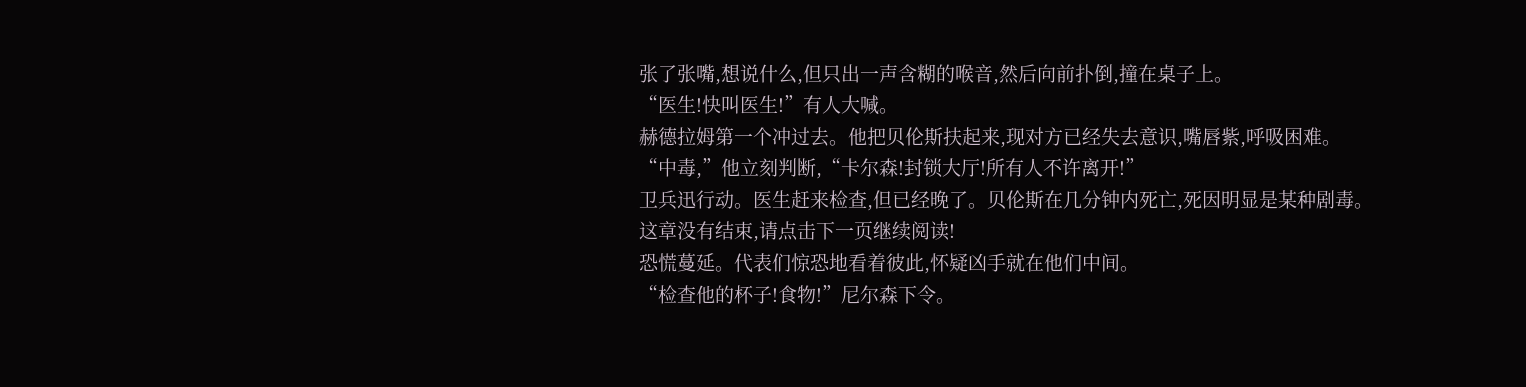张了张嘴,想说什么,但只出一声含糊的喉音,然后向前扑倒,撞在桌子上。
“医生!快叫医生!”有人大喊。
赫德拉姆第一个冲过去。他把贝伦斯扶起来,现对方已经失去意识,嘴唇紫,呼吸困难。
“中毒,”他立刻判断,“卡尔森!封锁大厅!所有人不许离开!”
卫兵迅行动。医生赶来检查,但已经晚了。贝伦斯在几分钟内死亡,死因明显是某种剧毒。
这章没有结束,请点击下一页继续阅读!
恐慌蔓延。代表们惊恐地看着彼此,怀疑凶手就在他们中间。
“检查他的杯子!食物!”尼尔森下令。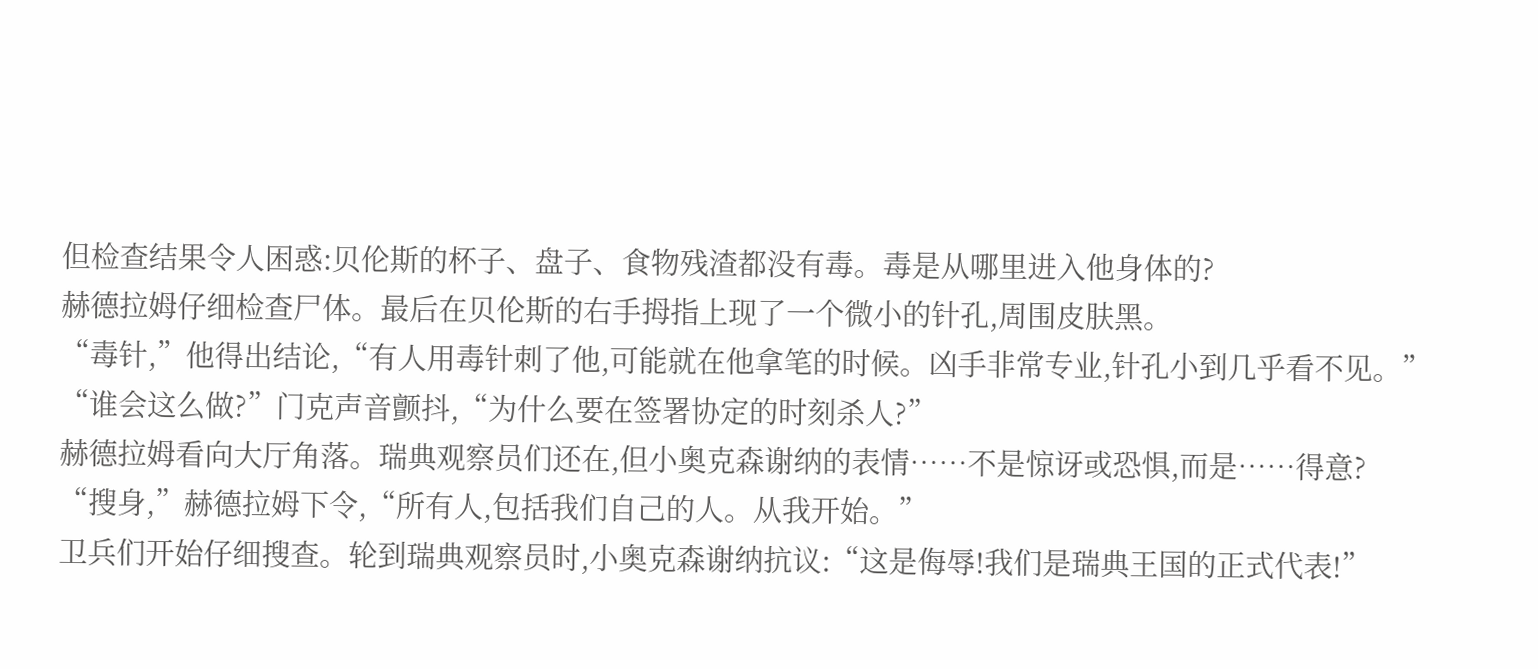但检查结果令人困惑:贝伦斯的杯子、盘子、食物残渣都没有毒。毒是从哪里进入他身体的?
赫德拉姆仔细检查尸体。最后在贝伦斯的右手拇指上现了一个微小的针孔,周围皮肤黑。
“毒针,”他得出结论,“有人用毒针刺了他,可能就在他拿笔的时候。凶手非常专业,针孔小到几乎看不见。”
“谁会这么做?”门克声音颤抖,“为什么要在签署协定的时刻杀人?”
赫德拉姆看向大厅角落。瑞典观察员们还在,但小奥克森谢纳的表情……不是惊讶或恐惧,而是……得意?
“搜身,”赫德拉姆下令,“所有人,包括我们自己的人。从我开始。”
卫兵们开始仔细搜查。轮到瑞典观察员时,小奥克森谢纳抗议:“这是侮辱!我们是瑞典王国的正式代表!”